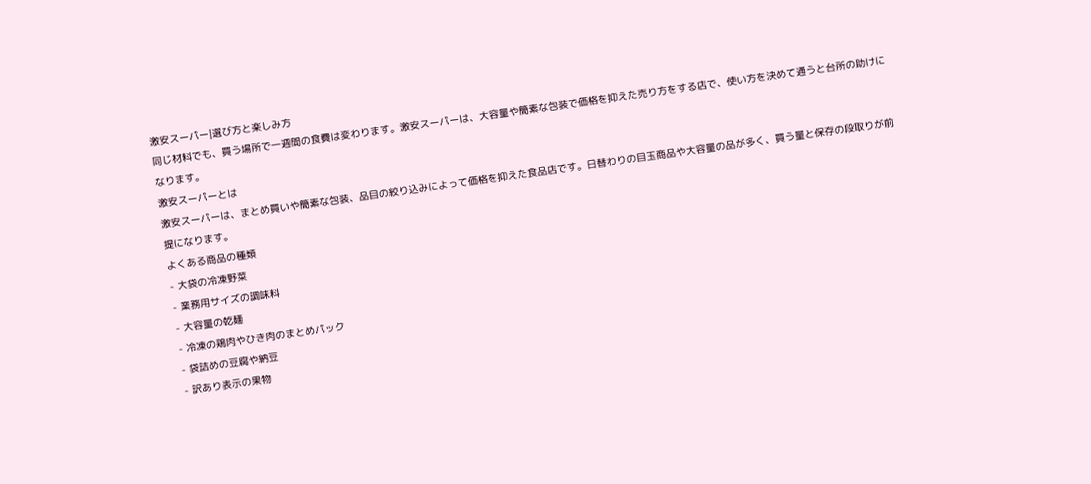激安スーパー|選び方と楽しみ方
同じ材料でも、買う場所で一週間の食費は変わります。激安スーパーは、大容量や簡素な包装で価格を抑えた売り方をする店で、使い方を決めて通うと台所の助けになります。
激安スーパーとは
激安スーパーは、まとめ買いや簡素な包装、品目の絞り込みによって価格を抑えた食品店です。日替わりの目玉商品や大容量の品が多く、買う量と保存の段取りが前提になります。
よくある商品の種類
- 大袋の冷凍野菜
- 業務用サイズの調味料
- 大容量の乾麺
- 冷凍の鶏肉やひき肉のまとめパック
- 袋詰めの豆腐や納豆
- 訳あり表示の果物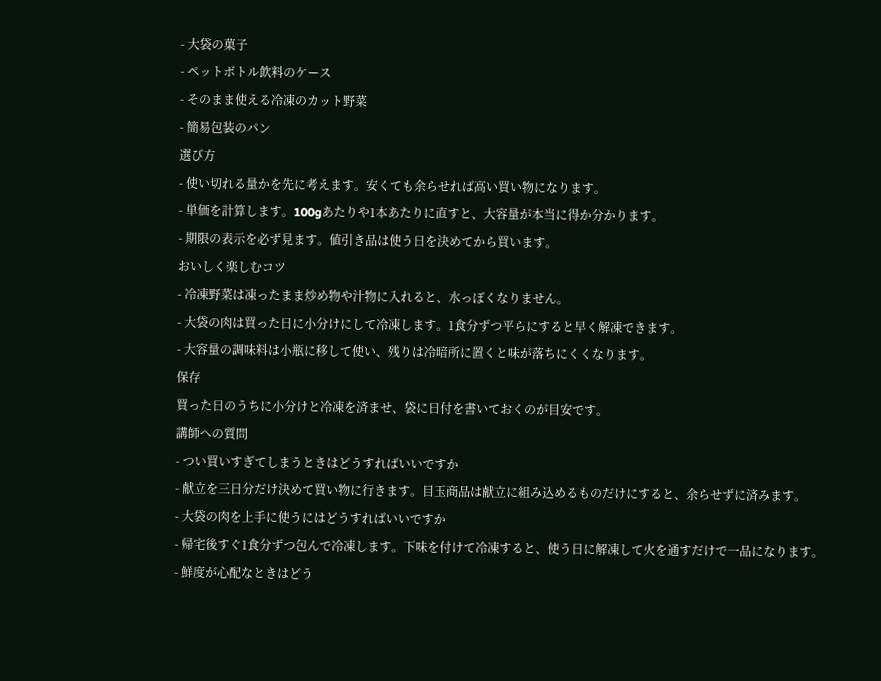- 大袋の菓子
- ペットボトル飲料のケース
- そのまま使える冷凍のカット野菜
- 簡易包装のパン
選び方
- 使い切れる量かを先に考えます。安くても余らせれば高い買い物になります。
- 単価を計算します。100gあたりや1本あたりに直すと、大容量が本当に得か分かります。
- 期限の表示を必ず見ます。値引き品は使う日を決めてから買います。
おいしく楽しむコツ
- 冷凍野菜は凍ったまま炒め物や汁物に入れると、水っぽくなりません。
- 大袋の肉は買った日に小分けにして冷凍します。1食分ずつ平らにすると早く解凍できます。
- 大容量の調味料は小瓶に移して使い、残りは冷暗所に置くと味が落ちにくくなります。
保存
買った日のうちに小分けと冷凍を済ませ、袋に日付を書いておくのが目安です。
講師への質問
- つい買いすぎてしまうときはどうすればいいですか
- 献立を三日分だけ決めて買い物に行きます。目玉商品は献立に組み込めるものだけにすると、余らせずに済みます。
- 大袋の肉を上手に使うにはどうすればいいですか
- 帰宅後すぐ1食分ずつ包んで冷凍します。下味を付けて冷凍すると、使う日に解凍して火を通すだけで一品になります。
- 鮮度が心配なときはどう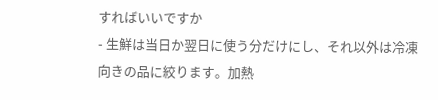すればいいですか
- 生鮮は当日か翌日に使う分だけにし、それ以外は冷凍向きの品に絞ります。加熱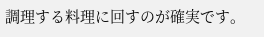調理する料理に回すのが確実です。